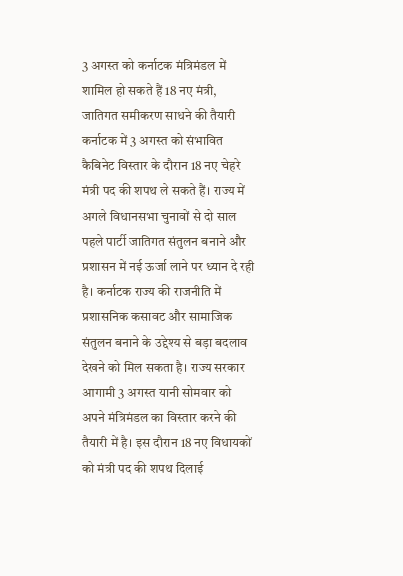3 अगस्त को कर्नाटक मंत्रिमंडल में शामिल हो सकते हैं 18 नए मंत्री, जातिगत समीकरण साधने की तैयारी कर्नाटक में 3 अगस्त को संभावित कैबिनेट विस्तार के दौरान 18 नए चेहरे मंत्री पद की शपथ ले सकते हैं। राज्य में अगले विधानसभा चुनावों से दो साल पहले पार्टी जातिगत संतुलन बनाने और प्रशासन में नई ऊर्जा लाने पर ध्यान दे रही है। कर्नाटक राज्य की राजनीति में प्रशासनिक कसावट और सामाजिक संतुलन बनाने के उद्देश्य से बड़ा बदलाव देखने को मिल सकता है। राज्य सरकार आगामी 3 अगस्त यानी सोमवार को अपने मंत्रिमंडल का विस्तार करने की तैयारी में है। इस दौरान 18 नए विधायकों को मंत्री पद की शपथ दिलाई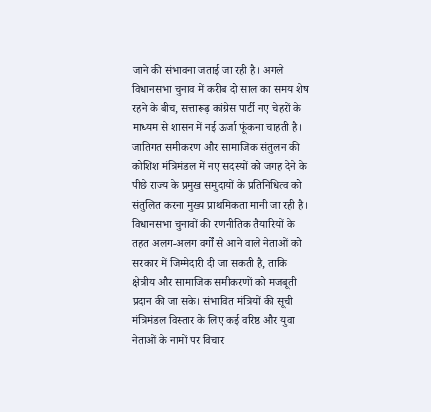जाने की संभावना जताई जा रही है। अगले विधानसभा चुनाव में करीब दो साल का समय शेष रहने के बीच, सत्तारूढ़ कांग्रेस पार्टी नए चेहरों के माध्यम से शासन में नई ऊर्जा फूंकना चाहती है। जातिगत समीकरण और सामाजिक संतुलन की कोशिश मंत्रिमंडल में नए सदस्यों को जगह देने के पीछे राज्य के प्रमुख समुदायों के प्रतिनिधित्व को संतुलित करना मुख्य प्राथमिकता मानी जा रही है। विधानसभा चुनावों की रणनीतिक तैयारियों के तहत अलग-अलग वर्गों से आने वाले नेताओं को सरकार में जिम्मेदारी दी जा सकती है, ताकि क्षेत्रीय और सामाजिक समीकरणों को मजबूती प्रदान की जा सके। संभावित मंत्रियों की सूची मंत्रिमंडल विस्तार के लिए कई वरिष्ठ और युवा नेताओं के नामों पर विचार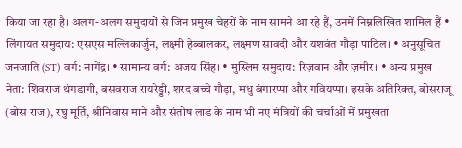किया जा रहा है। अलग-अलग समुदायों से जिन प्रमुख चेहरों के नाम सामने आ रहे हैं, उनमें निम्नलिखित शामिल हैं • लिंगायत समुदाय: एसएस मल्लिकार्जुन, लक्ष्मी हेब्बालकर, लक्ष्मण सावदी और यशवंत गौड़ा पाटिल। • अनुसूचित जनजाति (ST) वर्ग: नागेंद्र। • सामान्य वर्ग: अजय सिंह। • मुस्लिम समुदाय: रिज़वान और ज़मीर। • अन्य प्रमुख नेता: शिवराज थंगडागी, बसवराज रायरेड्डी, शरद बच्चे गौड़ा, मधु बंगारप्पा और गवियप्पा। इसके अतिरिक्त, बोसराजू (बोस राज), रघु मूर्ति, श्रीनिवास माने और संतोष लाड के नाम भी नए मंत्रियों की चर्चाओं में प्रमुखता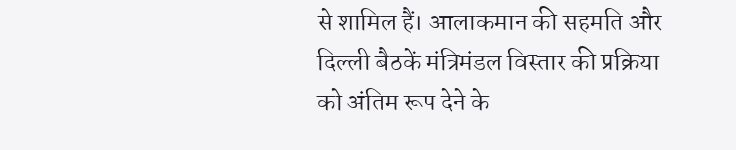से शामिल हैं। आलाकमान की सहमति और दिल्ली बैठकें मंत्रिमंडल विस्तार की प्रक्रिया को अंतिम रूप देने के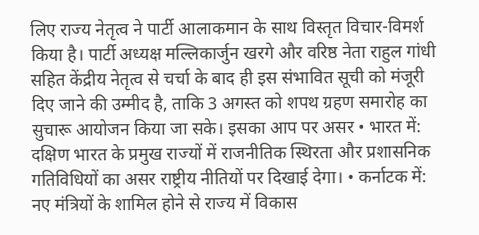लिए राज्य नेतृत्व ने पार्टी आलाकमान के साथ विस्तृत विचार-विमर्श किया है। पार्टी अध्यक्ष मल्लिकार्जुन खरगे और वरिष्ठ नेता राहुल गांधी सहित केंद्रीय नेतृत्व से चर्चा के बाद ही इस संभावित सूची को मंजूरी दिए जाने की उम्मीद है, ताकि 3 अगस्त को शपथ ग्रहण समारोह का सुचारू आयोजन किया जा सके। इसका आप पर असर • भारत में: दक्षिण भारत के प्रमुख राज्यों में राजनीतिक स्थिरता और प्रशासनिक गतिविधियों का असर राष्ट्रीय नीतियों पर दिखाई देगा। • कर्नाटक में: नए मंत्रियों के शामिल होने से राज्य में विकास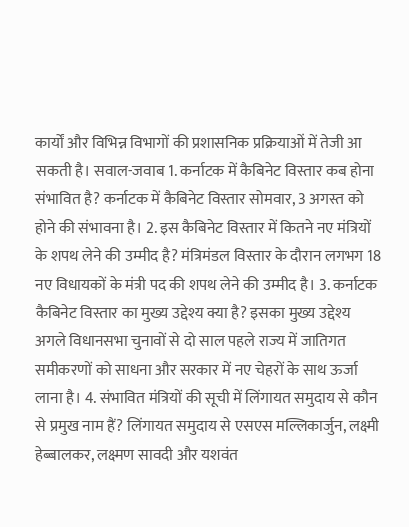कार्यों और विभिन्न विभागों की प्रशासनिक प्रक्रियाओं में तेजी आ सकती है। सवाल-जवाब 1. कर्नाटक में कैबिनेट विस्तार कब होना संभावित है? कर्नाटक में कैबिनेट विस्तार सोमवार, 3 अगस्त को होने की संभावना है। 2. इस कैबिनेट विस्तार में कितने नए मंत्रियों के शपथ लेने की उम्मीद है? मंत्रिमंडल विस्तार के दौरान लगभग 18 नए विधायकों के मंत्री पद की शपथ लेने की उम्मीद है। 3. कर्नाटक कैबिनेट विस्तार का मुख्य उद्देश्य क्या है? इसका मुख्य उद्देश्य अगले विधानसभा चुनावों से दो साल पहले राज्य में जातिगत समीकरणों को साधना और सरकार में नए चेहरों के साथ ऊर्जा लाना है। 4. संभावित मंत्रियों की सूची में लिंगायत समुदाय से कौन से प्रमुख नाम हैं? लिंगायत समुदाय से एसएस मल्लिकार्जुन, लक्ष्मी हेब्बालकर, लक्ष्मण सावदी और यशवंत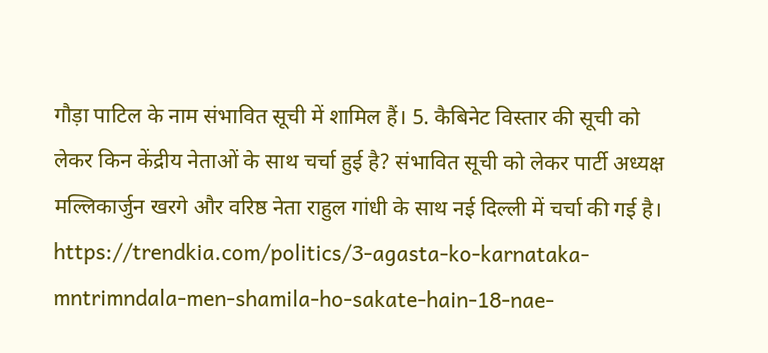गौड़ा पाटिल के नाम संभावित सूची में शामिल हैं। 5. कैबिनेट विस्तार की सूची को लेकर किन केंद्रीय नेताओं के साथ चर्चा हुई है? संभावित सूची को लेकर पार्टी अध्यक्ष मल्लिकार्जुन खरगे और वरिष्ठ नेता राहुल गांधी के साथ नई दिल्ली में चर्चा की गई है। https://trendkia.com/politics/3-agasta-ko-karnataka-mntrimndala-men-shamila-ho-sakate-hain-18-nae-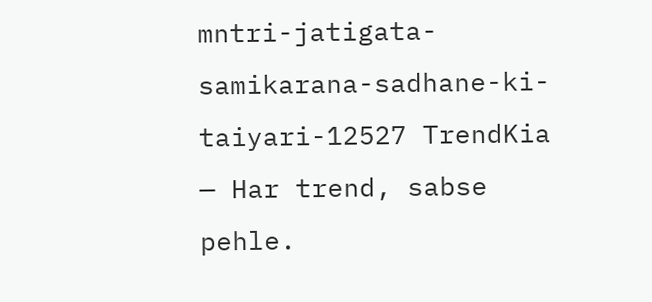mntri-jatigata-samikarana-sadhane-ki-taiyari-12527 TrendKia — Har trend, sabse pehle.